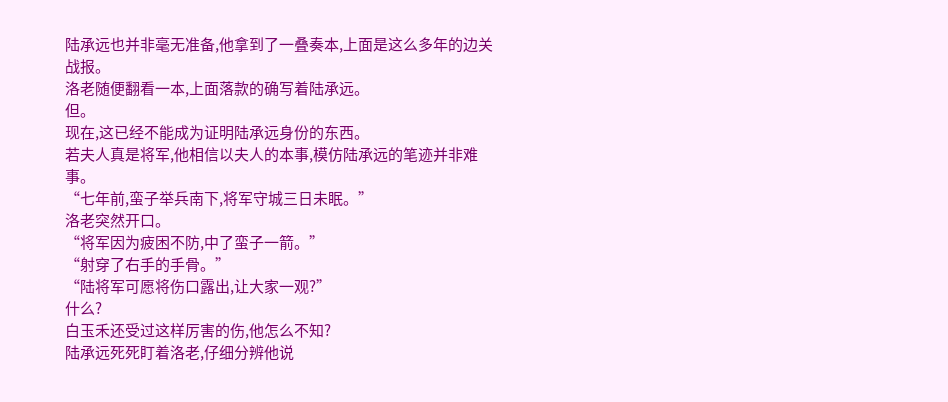陆承远也并非毫无准备,他拿到了一叠奏本,上面是这么多年的边关战报。
洛老随便翻看一本,上面落款的确写着陆承远。
但。
现在,这已经不能成为证明陆承远身份的东西。
若夫人真是将军,他相信以夫人的本事,模仿陆承远的笔迹并非难事。
“七年前,蛮子举兵南下,将军守城三日未眠。”
洛老突然开口。
“将军因为疲困不防,中了蛮子一箭。”
“射穿了右手的手骨。”
“陆将军可愿将伤口露出,让大家一观?”
什么?
白玉禾还受过这样厉害的伤,他怎么不知?
陆承远死死盯着洛老,仔细分辨他说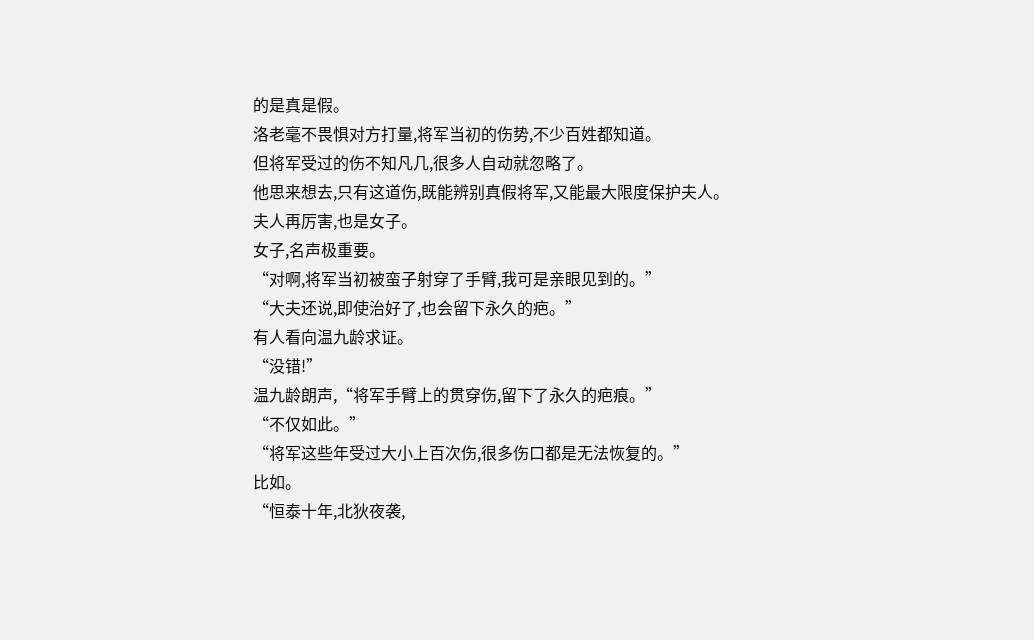的是真是假。
洛老毫不畏惧对方打量,将军当初的伤势,不少百姓都知道。
但将军受过的伤不知凡几,很多人自动就忽略了。
他思来想去,只有这道伤,既能辨别真假将军,又能最大限度保护夫人。
夫人再厉害,也是女子。
女子,名声极重要。
“对啊,将军当初被蛮子射穿了手臂,我可是亲眼见到的。”
“大夫还说,即使治好了,也会留下永久的疤。”
有人看向温九龄求证。
“没错!”
温九龄朗声,“将军手臂上的贯穿伤,留下了永久的疤痕。”
“不仅如此。”
“将军这些年受过大小上百次伤,很多伤口都是无法恢复的。”
比如。
“恒泰十年,北狄夜袭,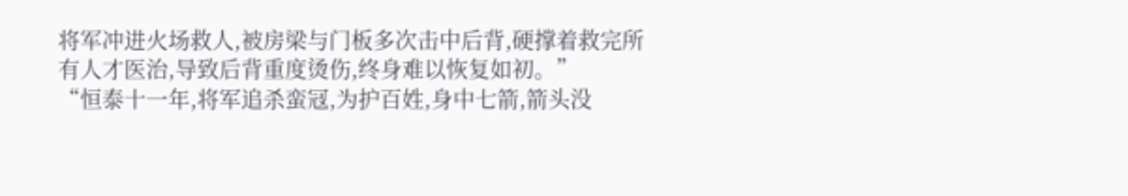将军冲进火场救人,被房梁与门板多次击中后背,硬撑着救完所有人才医治,导致后背重度烫伤,终身难以恢复如初。”
“恒泰十一年,将军追杀蛮冦,为护百姓,身中七箭,箭头没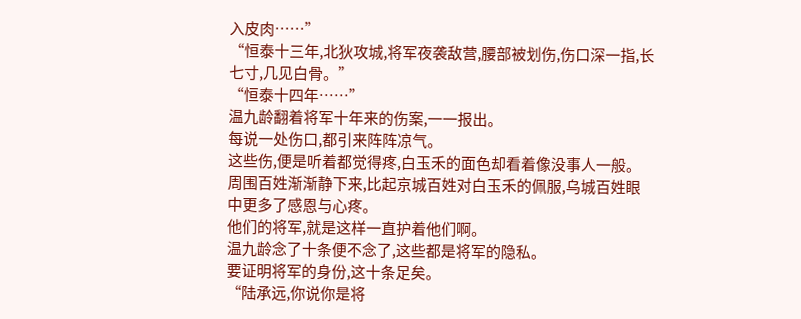入皮肉……”
“恒泰十三年,北狄攻城,将军夜袭敌营,腰部被划伤,伤口深一指,长七寸,几见白骨。”
“恒泰十四年……”
温九龄翻着将军十年来的伤案,一一报出。
每说一处伤口,都引来阵阵凉气。
这些伤,便是听着都觉得疼,白玉禾的面色却看着像没事人一般。
周围百姓渐渐静下来,比起京城百姓对白玉禾的佩服,乌城百姓眼中更多了感恩与心疼。
他们的将军,就是这样一直护着他们啊。
温九龄念了十条便不念了,这些都是将军的隐私。
要证明将军的身份,这十条足矣。
“陆承远,你说你是将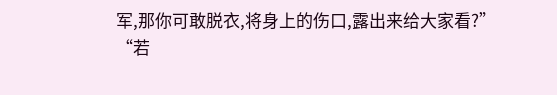军,那你可敢脱衣,将身上的伤口,露出来给大家看?”
“若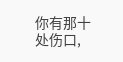你有那十处伤口,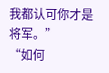我都认可你才是将军。”
“如何